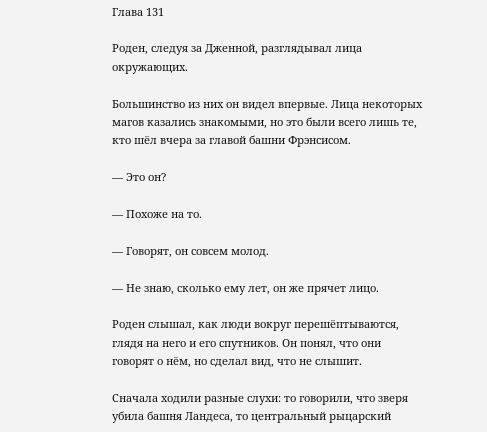Глава 131

Роден, следуя за Дженной, разглядывал лица окружающих.

Большинство из них он видел впервые. Лица некоторых магов казались знакомыми, но это были всего лишь те, кто шёл вчера за главой башни Фрэнсисом.

— Это он?

— Похоже на то.

— Говорят, он совсем молод.

— Не знаю, сколько ему лет, он же прячет лицо.

Роден слышал, как люди вокруг перешёптываются, глядя на него и его спутников. Он понял, что они говорят о нём, но сделал вид, что не слышит.

Сначала ходили разные слухи: то говорили, что зверя убила башня Ландеса, то центральный рыцарский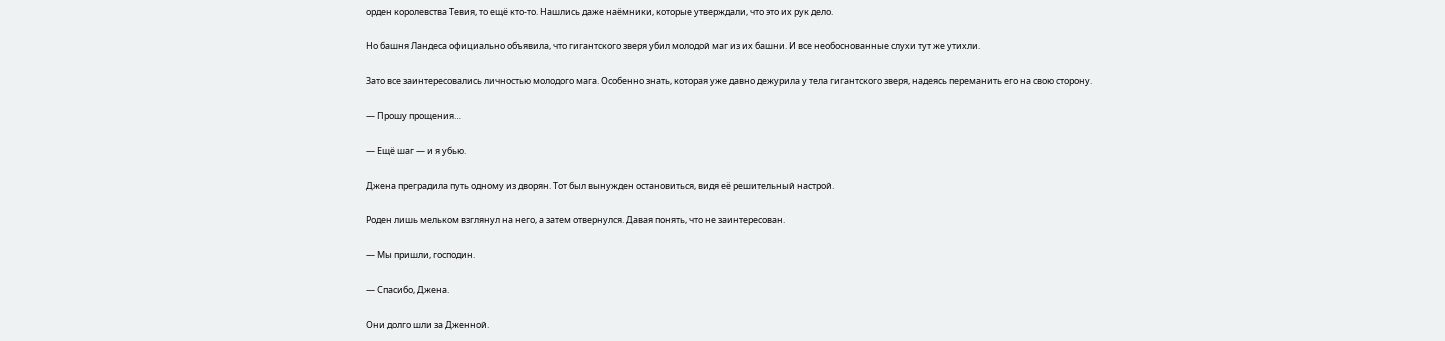орден королевства Тевия, то ещё кто-то. Нашлись даже наёмники, которые утверждали, что это их рук дело.

Но башня Ландеса официально объявила, что гигантского зверя убил молодой маг из их башни. И все необоснованные слухи тут же утихли.

Зато все заинтересовались личностью молодого мага. Особенно знать, которая уже давно дежурила у тела гигантского зверя, надеясь переманить его на свою сторону.

— Прошу прощения…

— Ещё шаг — и я убью.

Джена преградила путь одному из дворян. Тот был вынужден остановиться, видя её решительный настрой.

Роден лишь мельком взглянул на него, а затем отвернулся. Давая понять, что не заинтересован.

— Мы пришли, господин.

— Спасибо, Джена.

Они долго шли за Дженной.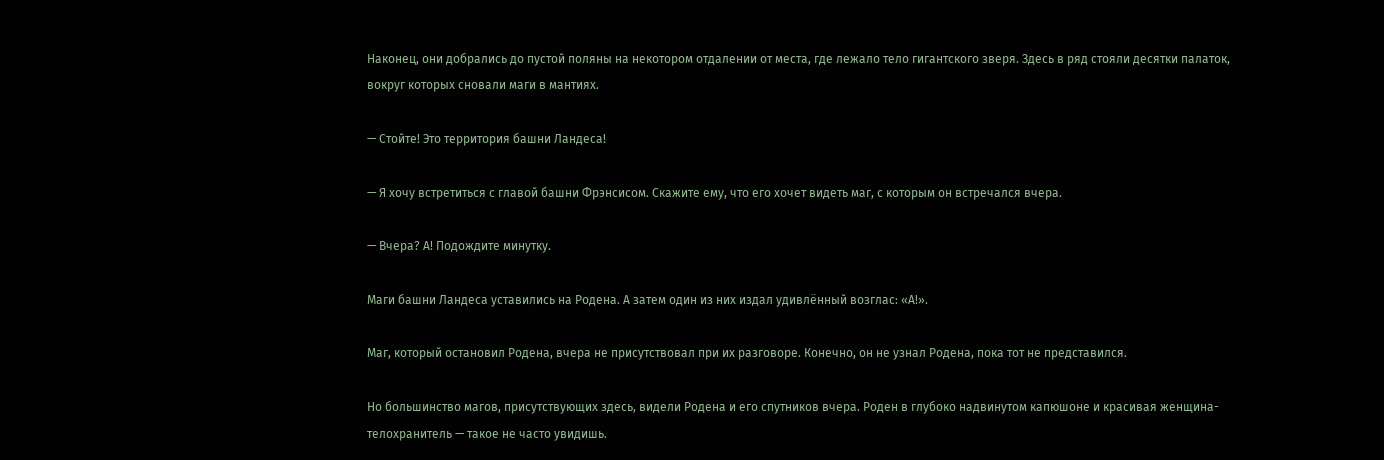Наконец, они добрались до пустой поляны на некотором отдалении от места, где лежало тело гигантского зверя. Здесь в ряд стояли десятки палаток, вокруг которых сновали маги в мантиях.

— Стойте! Это территория башни Ландеса!

— Я хочу встретиться с главой башни Фрэнсисом. Скажите ему, что его хочет видеть маг, с которым он встречался вчера.

— Вчера? А! Подождите минутку.

Маги башни Ландеса уставились на Родена. А затем один из них издал удивлённый возглас: «А!».

Маг, который остановил Родена, вчера не присутствовал при их разговоре. Конечно, он не узнал Родена, пока тот не представился.

Но большинство магов, присутствующих здесь, видели Родена и его спутников вчера. Роден в глубоко надвинутом капюшоне и красивая женщина-телохранитель — такое не часто увидишь.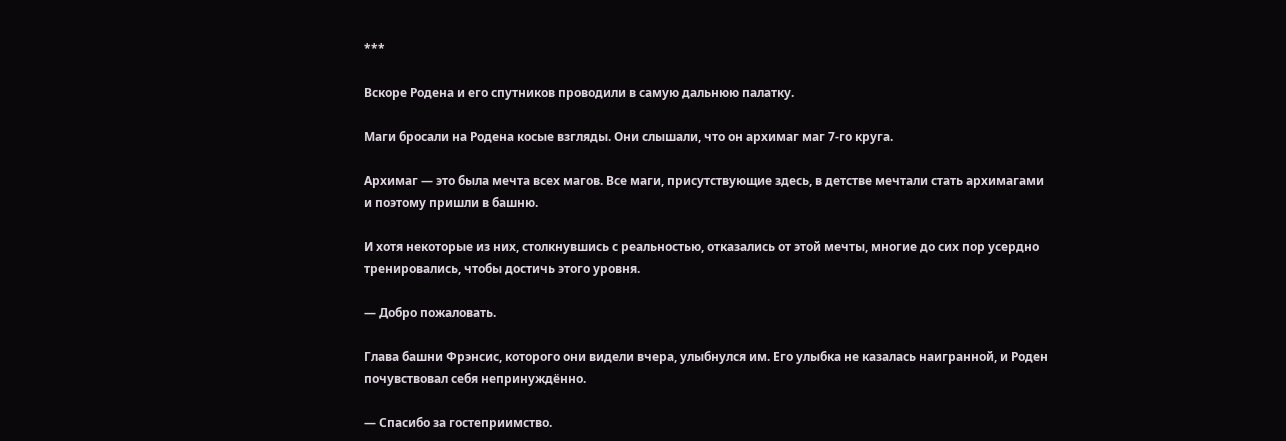***

Вскоре Родена и его спутников проводили в самую дальнюю палатку.

Маги бросали на Родена косые взгляды. Они слышали, что он архимаг маг 7-го круга.

Архимаг — это была мечта всех магов. Все маги, присутствующие здесь, в детстве мечтали стать архимагами и поэтому пришли в башню.

И хотя некоторые из них, столкнувшись с реальностью, отказались от этой мечты, многие до сих пор усердно тренировались, чтобы достичь этого уровня.

— Добро пожаловать.

Глава башни Фрэнсис, которого они видели вчера, улыбнулся им. Его улыбка не казалась наигранной, и Роден почувствовал себя непринуждённо.

— Спасибо за гостеприимство.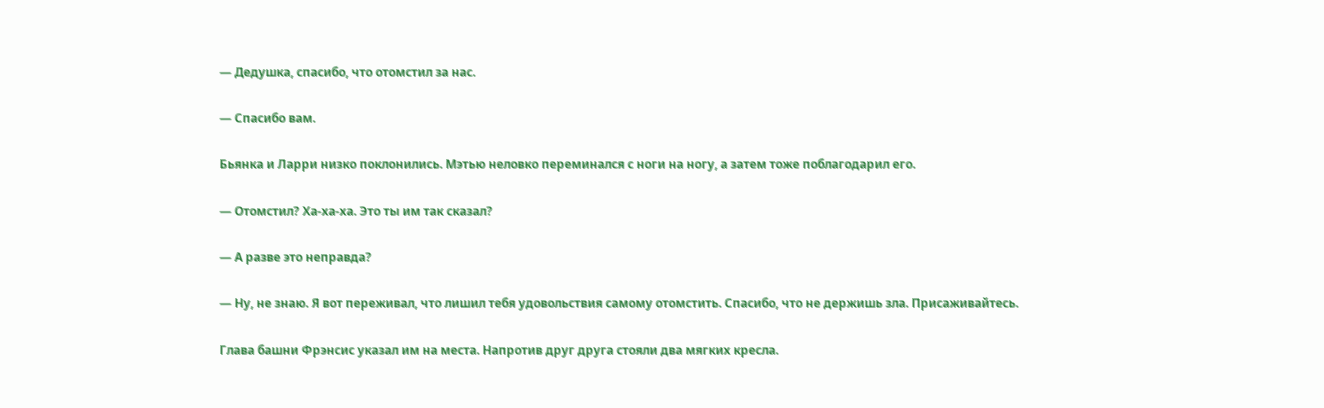— Дедушка, спасибо, что отомстил за нас.

— Спасибо вам.

Бьянка и Ларри низко поклонились. Мэтью неловко переминался с ноги на ногу, а затем тоже поблагодарил его.

— Отомстил? Ха-ха-ха. Это ты им так сказал?

— А разве это неправда?

— Ну, не знаю. Я вот переживал, что лишил тебя удовольствия самому отомстить. Спасибо, что не держишь зла. Присаживайтесь.

Глава башни Фрэнсис указал им на места. Напротив друг друга стояли два мягких кресла.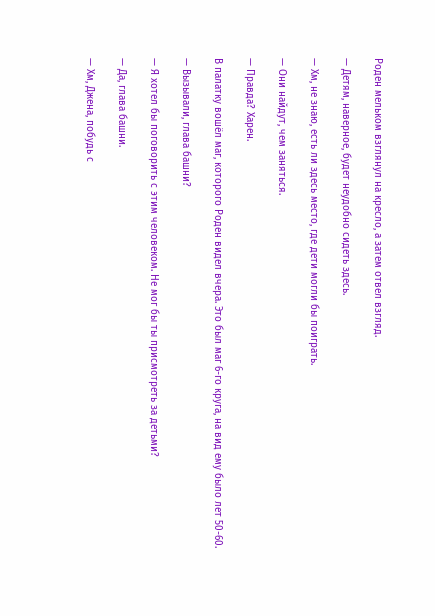Роден мельком взглянул на кресло, а затем отвел взгляд.

— Детям, наверное, будет неудобно сидеть здесь.

— Хм, не знаю, есть ли здесь место, где дети могли бы поиграть.

— Они найдут, чем заняться.

— Правда? Харен.

В палатку вошёл маг, которого Роден видел вчера. Это был маг 6-го круга, на вид ему было лет 50-60.

— Вызывали, глава башни?

— Я хотел бы поговорить с этим человеком. Не мог бы ты присмотреть за детьми?

— Да, глава башни.

— Хм, Джена, побудь с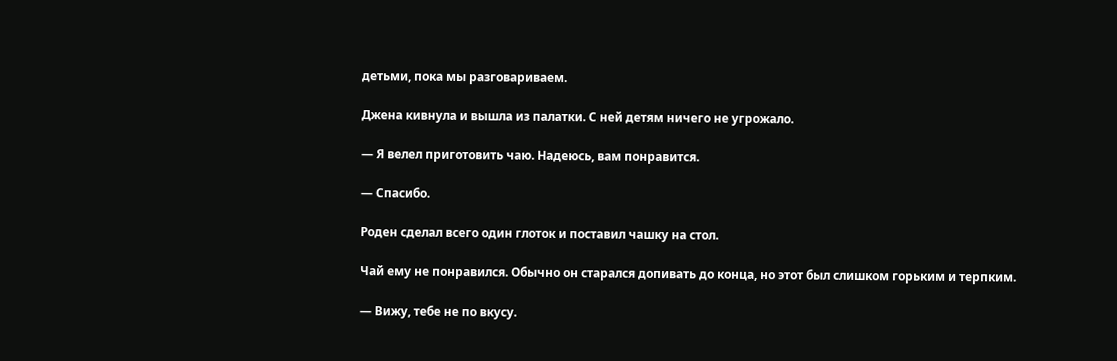детьми, пока мы разговариваем.

Джена кивнула и вышла из палатки. С ней детям ничего не угрожало.

— Я велел приготовить чаю. Надеюсь, вам понравится.

— Спасибо.

Роден сделал всего один глоток и поставил чашку на стол.

Чай ему не понравился. Обычно он старался допивать до конца, но этот был слишком горьким и терпким.

— Вижу, тебе не по вкусу.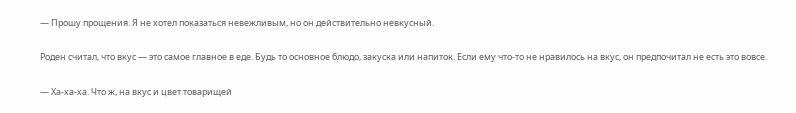— Прошу прощения. Я не хотел показаться невежливым, но он действительно невкусный.

Роден считал, что вкус — это самое главное в еде. Будь то основное блюдо, закуска или напиток. Если ему что-то не нравилось на вкус, он предпочитал не есть это вовсе.

— Ха-ха-ха. Что ж, на вкус и цвет товарищей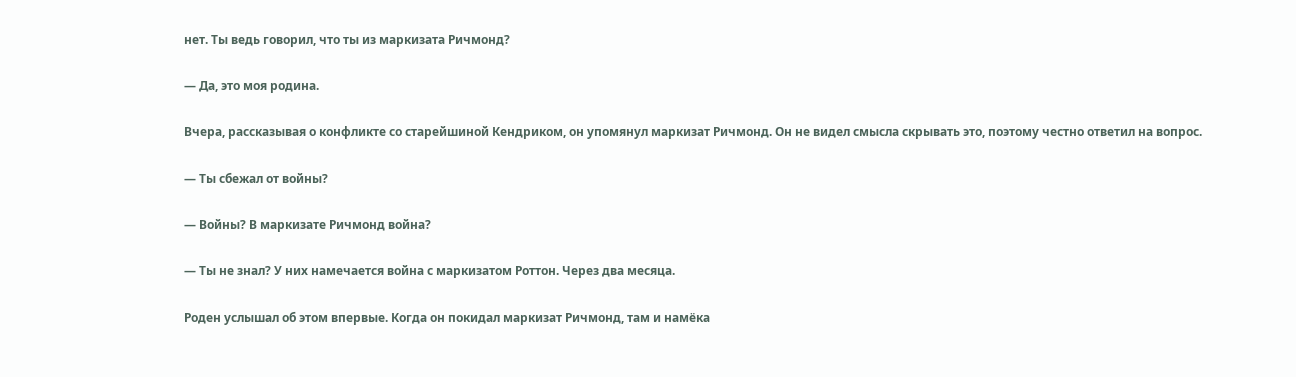нет. Ты ведь говорил, что ты из маркизата Ричмонд?

— Да, это моя родина.

Вчера, рассказывая о конфликте со старейшиной Кендриком, он упомянул маркизат Ричмонд. Он не видел смысла скрывать это, поэтому честно ответил на вопрос.

— Ты сбежал от войны?

— Войны? В маркизате Ричмонд война?

— Ты не знал? У них намечается война с маркизатом Роттон. Через два месяца.

Роден услышал об этом впервые. Когда он покидал маркизат Ричмонд, там и намёка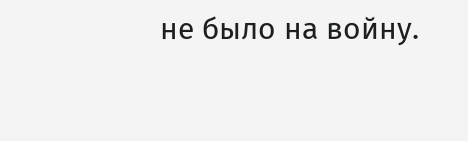не было на войну.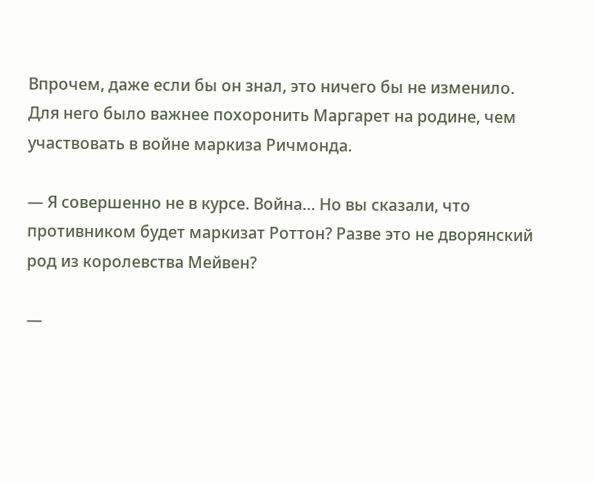Впрочем, даже если бы он знал, это ничего бы не изменило. Для него было важнее похоронить Маргарет на родине, чем участвовать в войне маркиза Ричмонда.

— Я совершенно не в курсе. Война… Но вы сказали, что противником будет маркизат Роттон? Разве это не дворянский род из королевства Мейвен?

—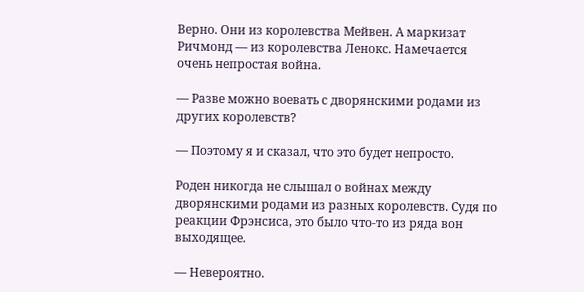Верно. Они из королевства Мейвен. А маркизат Ричмонд — из королевства Ленокс. Намечается очень непростая война.

— Разве можно воевать с дворянскими родами из других королевств?

— Поэтому я и сказал, что это будет непросто.

Роден никогда не слышал о войнах между дворянскими родами из разных королевств. Судя по реакции Фрэнсиса, это было что-то из ряда вон выходящее.

— Невероятно.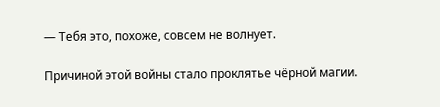— Тебя это, похоже, совсем не волнует.

Причиной этой войны стало проклятье чёрной магии.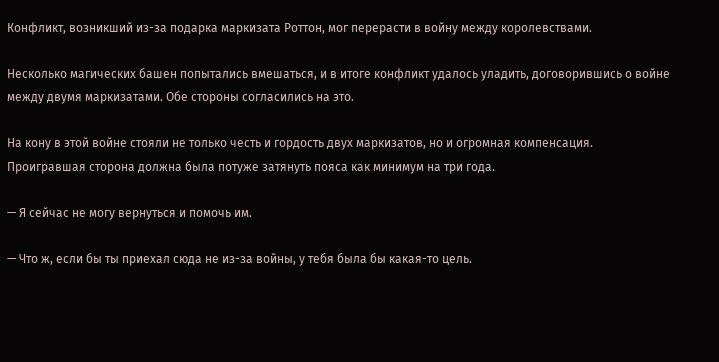Конфликт, возникший из-за подарка маркизата Роттон, мог перерасти в войну между королевствами.

Несколько магических башен попытались вмешаться, и в итоге конфликт удалось уладить, договорившись о войне между двумя маркизатами. Обе стороны согласились на это.

На кону в этой войне стояли не только честь и гордость двух маркизатов, но и огромная компенсация. Проигравшая сторона должна была потуже затянуть пояса как минимум на три года.

— Я сейчас не могу вернуться и помочь им.

— Что ж, если бы ты приехал сюда не из-за войны, у тебя была бы какая-то цель.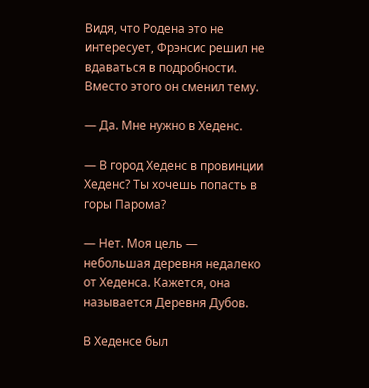Видя, что Родена это не интересует, Фрэнсис решил не вдаваться в подробности. Вместо этого он сменил тему.

— Да. Мне нужно в Хеденс.

— В город Хеденс в провинции Хеденс? Ты хочешь попасть в горы Парома?

— Нет. Моя цель — небольшая деревня недалеко от Хеденса. Кажется, она называется Деревня Дубов.

В Хеденсе был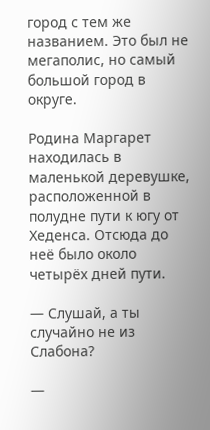город с тем же названием. Это был не мегаполис, но самый большой город в округе.

Родина Маргарет находилась в маленькой деревушке, расположенной в полудне пути к югу от Хеденса. Отсюда до неё было около четырёх дней пути.

— Слушай, а ты случайно не из Слабона?

—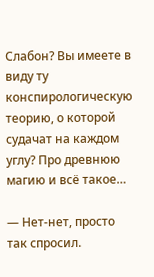Слабон? Вы имеете в виду ту конспирологическую теорию, о которой судачат на каждом углу? Про древнюю магию и всё такое…

— Нет-нет, просто так спросил.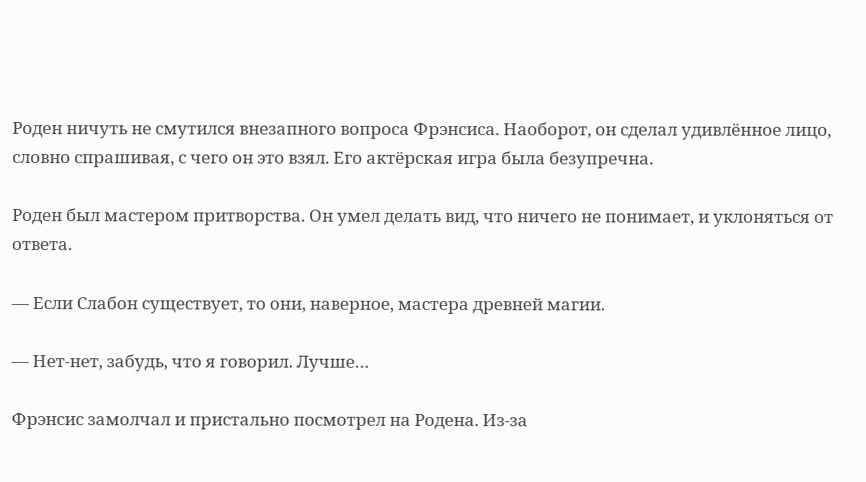Роден ничуть не смутился внезапного вопроса Фрэнсиса. Наоборот, он сделал удивлённое лицо, словно спрашивая, с чего он это взял. Его актёрская игра была безупречна.

Роден был мастером притворства. Он умел делать вид, что ничего не понимает, и уклоняться от ответа.

— Если Слабон существует, то они, наверное, мастера древней магии.

— Нет-нет, забудь, что я говорил. Лучше…

Фрэнсис замолчал и пристально посмотрел на Родена. Из-за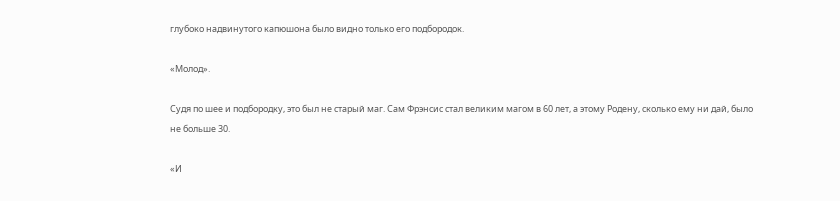глубоко надвинутого капюшона было видно только его подбородок.

«Молод».

Судя по шее и подбородку, это был не старый маг. Сам Фрэнсис стал великим магом в 60 лет, а этому Родену, сколько ему ни дай, было не больше 30.

«И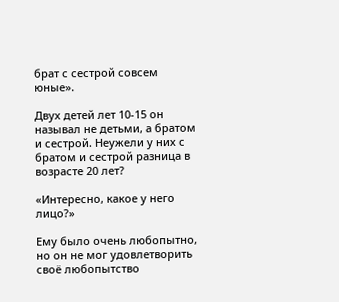брат с сестрой совсем юные».

Двух детей лет 10-15 он называл не детьми, а братом и сестрой. Неужели у них с братом и сестрой разница в возрасте 20 лет?

«Интересно, какое у него лицо?»

Ему было очень любопытно, но он не мог удовлетворить своё любопытство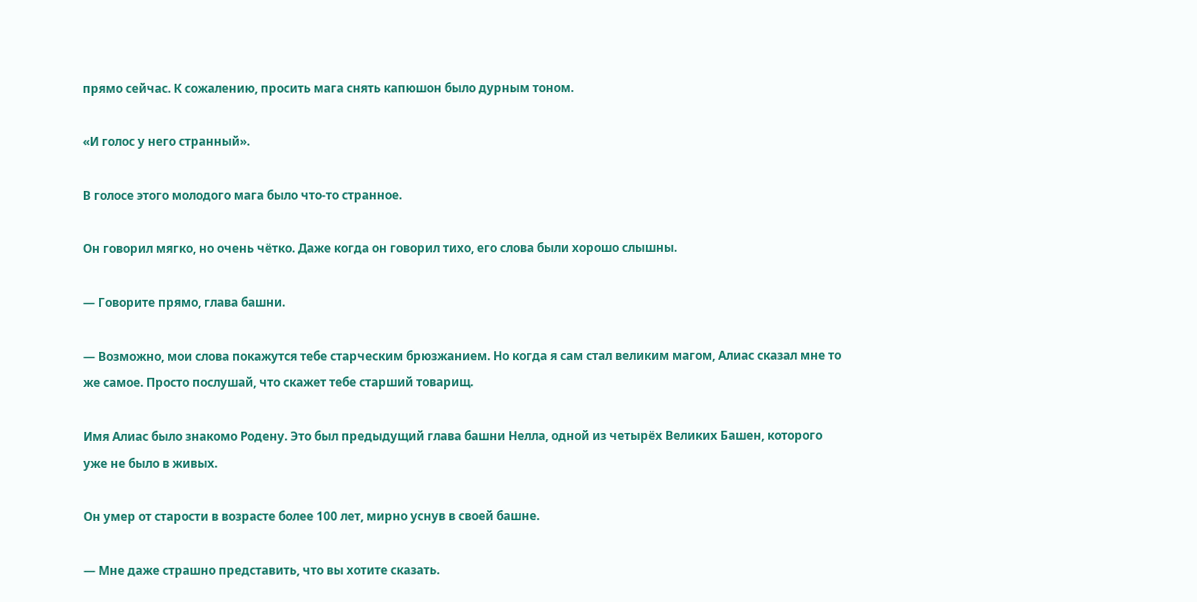прямо сейчас. К сожалению, просить мага снять капюшон было дурным тоном.

«И голос у него странный».

В голосе этого молодого мага было что-то странное.

Он говорил мягко, но очень чётко. Даже когда он говорил тихо, его слова были хорошо слышны.

— Говорите прямо, глава башни.

— Возможно, мои слова покажутся тебе старческим брюзжанием. Но когда я сам стал великим магом, Алиас сказал мне то же самое. Просто послушай, что скажет тебе старший товарищ.

Имя Алиас было знакомо Родену. Это был предыдущий глава башни Нелла, одной из четырёх Великих Башен, которого уже не было в живых.

Он умер от старости в возрасте более 100 лет, мирно уснув в своей башне.

— Мне даже страшно представить, что вы хотите сказать.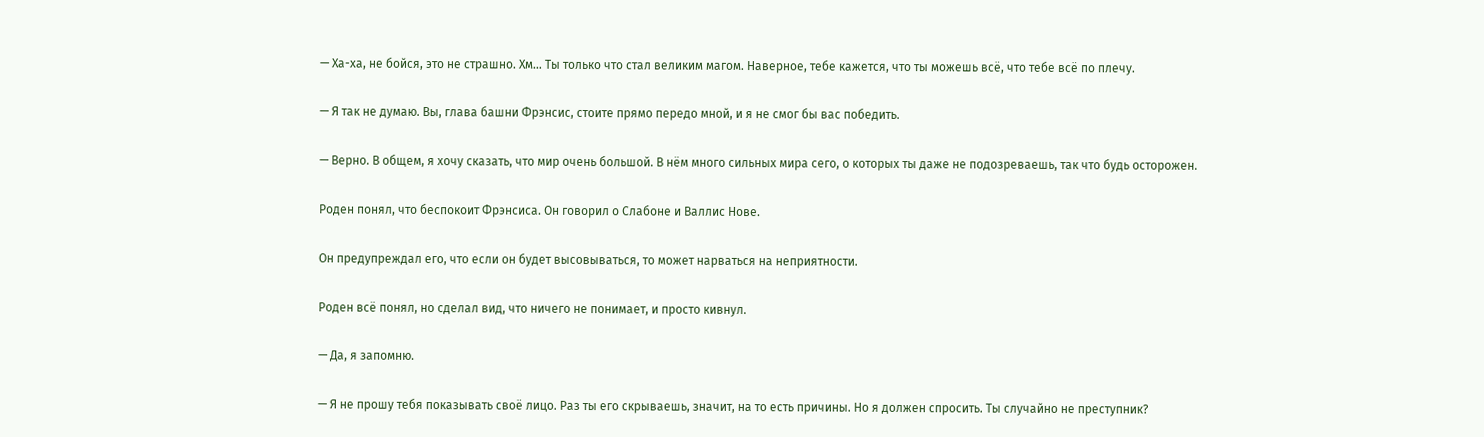— Ха-ха, не бойся, это не страшно. Хм… Ты только что стал великим магом. Наверное, тебе кажется, что ты можешь всё, что тебе всё по плечу.

— Я так не думаю. Вы, глава башни Фрэнсис, стоите прямо передо мной, и я не смог бы вас победить.

— Верно. В общем, я хочу сказать, что мир очень большой. В нём много сильных мира сего, о которых ты даже не подозреваешь, так что будь осторожен.

Роден понял, что беспокоит Фрэнсиса. Он говорил о Слабоне и Валлис Нове.

Он предупреждал его, что если он будет высовываться, то может нарваться на неприятности.

Роден всё понял, но сделал вид, что ничего не понимает, и просто кивнул.

— Да, я запомню.

— Я не прошу тебя показывать своё лицо. Раз ты его скрываешь, значит, на то есть причины. Но я должен спросить. Ты случайно не преступник?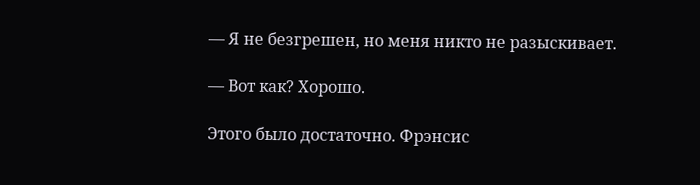— Я не безгрешен, но меня никто не разыскивает.

— Вот как? Хорошо.

Этого было достаточно. Фрэнсис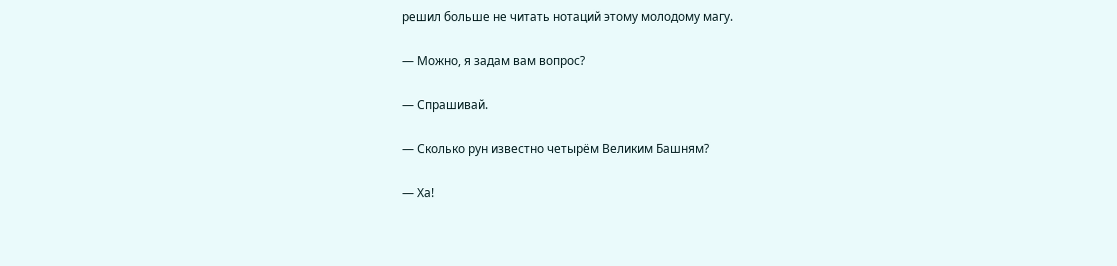решил больше не читать нотаций этому молодому магу.

— Можно, я задам вам вопрос?

— Спрашивай.

— Сколько рун известно четырём Великим Башням?

— Ха!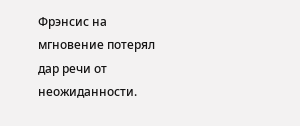Фрэнсис на мгновение потерял дар речи от неожиданности.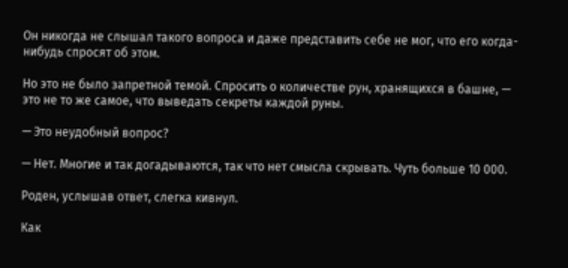Он никогда не слышал такого вопроса и даже представить себе не мог, что его когда-нибудь спросят об этом.

Но это не было запретной темой. Спросить о количестве рун, хранящихся в башне, — это не то же самое, что выведать секреты каждой руны.

— Это неудобный вопрос?

— Нет. Многие и так догадываются, так что нет смысла скрывать. Чуть больше 10 000.

Роден, услышав ответ, слегка кивнул.

Как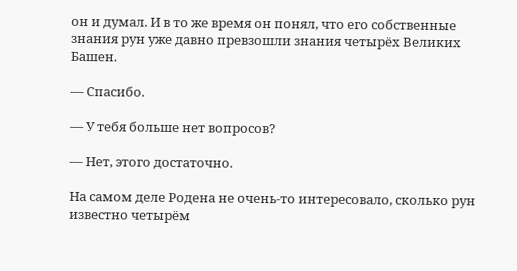он и думал. И в то же время он понял, что его собственные знания рун уже давно превзошли знания четырёх Великих Башен.

— Спасибо.

— У тебя больше нет вопросов?

— Нет, этого достаточно.

На самом деле Родена не очень-то интересовало, сколько рун известно четырём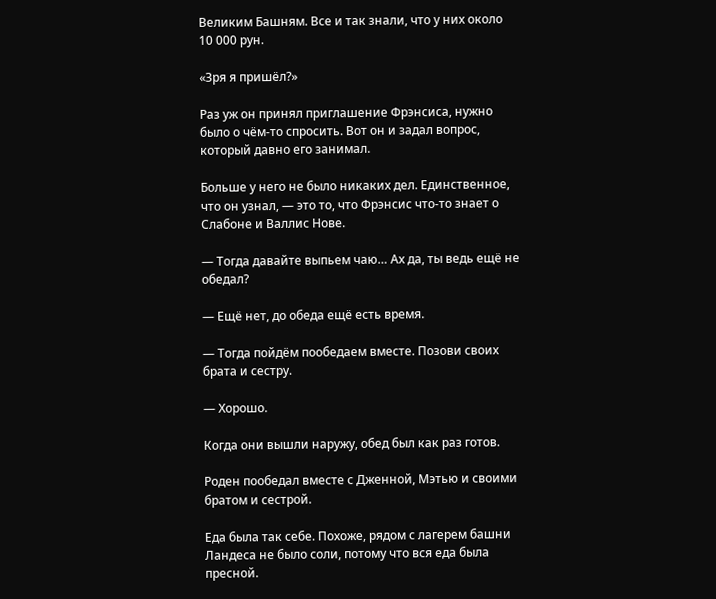Великим Башням. Все и так знали, что у них около 10 000 рун.

«Зря я пришёл?»

Раз уж он принял приглашение Фрэнсиса, нужно было о чём-то спросить. Вот он и задал вопрос, который давно его занимал.

Больше у него не было никаких дел. Единственное, что он узнал, — это то, что Фрэнсис что-то знает о Слабоне и Валлис Нове.

— Тогда давайте выпьем чаю… Ах да, ты ведь ещё не обедал?

— Ещё нет, до обеда ещё есть время.

— Тогда пойдём пообедаем вместе. Позови своих брата и сестру.

— Хорошо.

Когда они вышли наружу, обед был как раз готов.

Роден пообедал вместе с Дженной, Мэтью и своими братом и сестрой.

Еда была так себе. Похоже, рядом с лагерем башни Ландеса не было соли, потому что вся еда была пресной.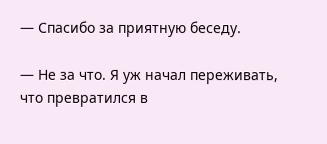— Спасибо за приятную беседу.

— Не за что. Я уж начал переживать, что превратился в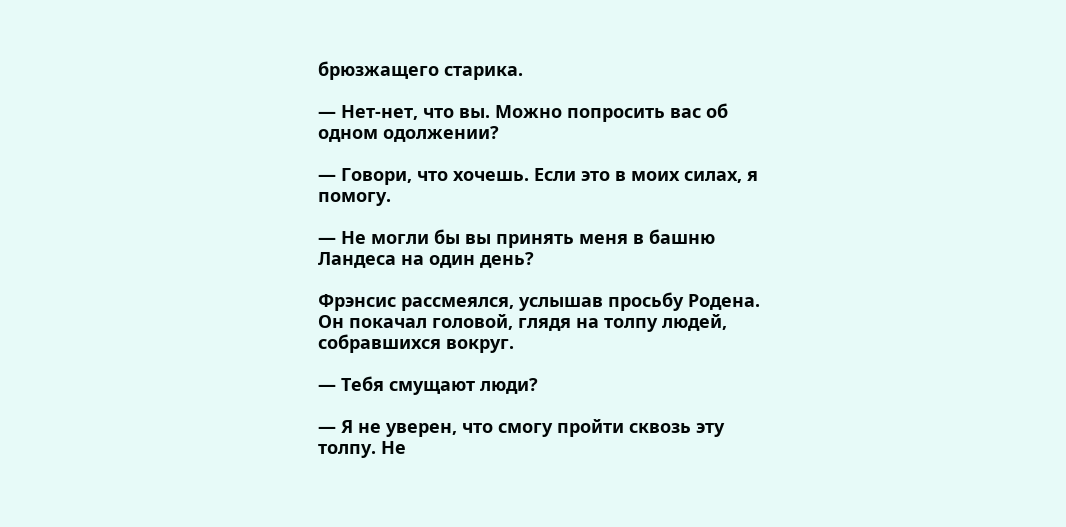брюзжащего старика.

— Нет-нет, что вы. Можно попросить вас об одном одолжении?

— Говори, что хочешь. Если это в моих силах, я помогу.

— Не могли бы вы принять меня в башню Ландеса на один день?

Фрэнсис рассмеялся, услышав просьбу Родена. Он покачал головой, глядя на толпу людей, собравшихся вокруг.

— Тебя смущают люди?

— Я не уверен, что смогу пройти сквозь эту толпу. Не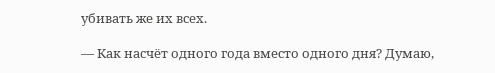убивать же их всех.

— Как насчёт одного года вместо одного дня? Думаю,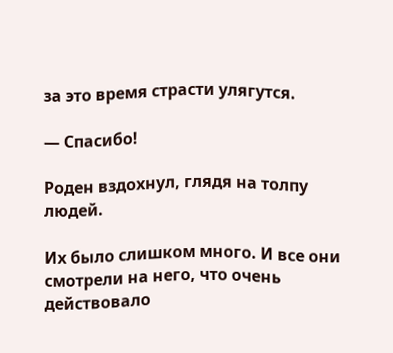за это время страсти улягутся.

— Спасибо!

Роден вздохнул, глядя на толпу людей.

Их было слишком много. И все они смотрели на него, что очень действовало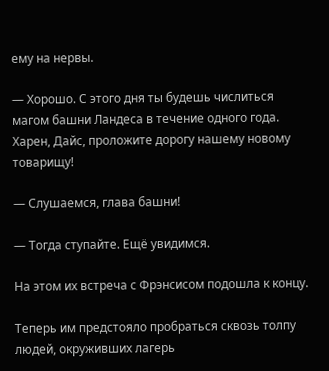ему на нервы.

— Хорошо. С этого дня ты будешь числиться магом башни Ландеса в течение одного года. Харен, Дайс, проложите дорогу нашему новому товарищу!

— Слушаемся, глава башни!

— Тогда ступайте. Ещё увидимся.

На этом их встреча с Фрэнсисом подошла к концу.

Теперь им предстояло пробраться сквозь толпу людей, окруживших лагерь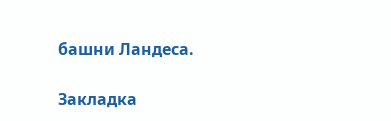башни Ландеса.

Закладка